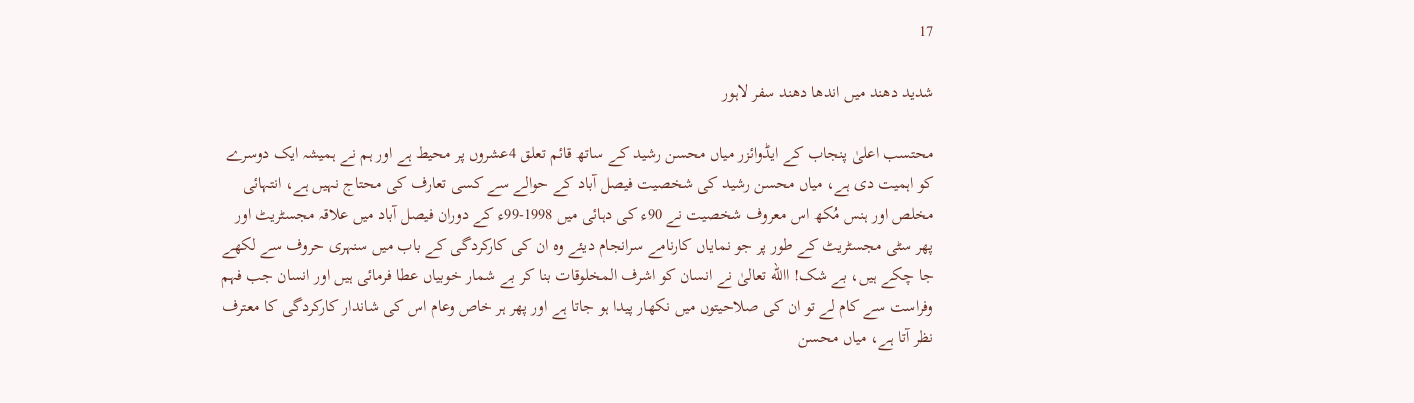17

شدید دھند میں اندھا دھند سفر لاہور

محتسب اعلیٰ پنجاب کے ایڈوائزر میاں محسن رشید کے ساتھ قائم تعلق 4عشروں پر محیط ہے اور ہم نے ہمیشہ ایک دوسرے کو اہمیت دی ہے، میاں محسن رشید کی شخصیت فیصل آباد کے حوالے سے کسی تعارف کی محتاج نہیں ہے، انتہائی مخلص اور ہنس مُکھ اس معروف شخصیت نے 90ء کی دہائی میں 1998-99ء کے دوران فیصل آباد میں علاقہ مجسٹریٹ اور پھر سٹی مجسٹریٹ کے طور پر جو نمایاں کارنامے سرانجام دیئے وہ ان کی کارکردگی کے باب میں سنہری حروف سے لکھے جا چکے ہیں، بے شک! االله تعالیٰ نے انسان کو اشرف المخلوقات بنا کر بے شمار خوبیاں عطا فرمائی ہیں اور انسان جب فہم وفراست سے کام لے تو ان کی صلاحیتوں میں نکھار پیدا ہو جاتا ہے اور پھر ہر خاص وعام اس کی شاندار کارکردگی کا معترف نظر آتا ہے، میاں محسن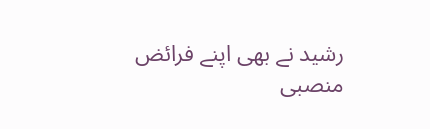رشید نے بھی اپنے فرائض منصبی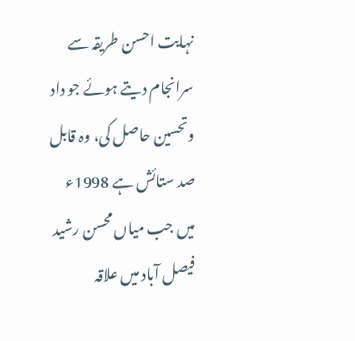نہایت احسن طریقہ سے سرانجام دیتے ہوئے جو داد وتحسین حاصل کی، وہ قابل صد ستائش ہے 1998ء میں جب میاں محسن رشید فیصل آباد میں علاقہ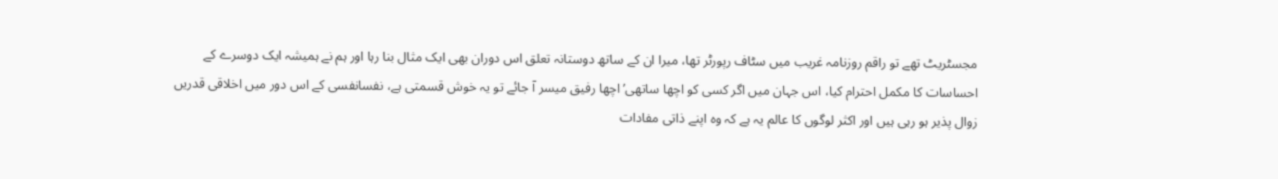مجسٹریٹ تھے تو راقم روزنامہ غریب میں سٹاف رپورٹر تھا، میرا ان کے ساتھ دوستانہ تعلق اس دوران بھی ایک مثال بنا رہا اور ہم نے ہمیشہ ایک دوسرے کے احساسات کا مکمل احترام کیا، اس جہان میں اگر کسی کو اچھا ساتھی’ اچھا رفیق میسر آ جائے تو یہ خوش قسمتی ہے، نفسانفسی کے اس دور میں اخلاقی قدریں زوال پذیر ہو رہی ہیں اور اکثر لوگوں کا عالم یہ ہے کہ وہ اپنے ذاتی مفادات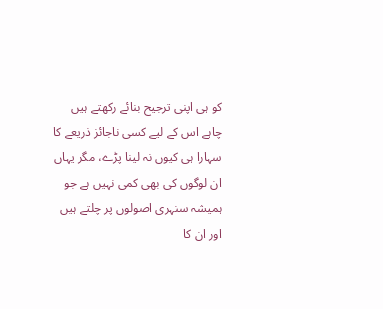کو ہی اپنی ترجیح بنائے رکھتے ہیں چاہے اس کے لیے کسی ناجائز ذریعے کا سہارا ہی کیوں نہ لینا پڑے، مگر یہاں ان لوگوں کی بھی کمی نہیں ہے جو ہمیشہ سنہری اصولوں پر چلتے ہیں اور ان کا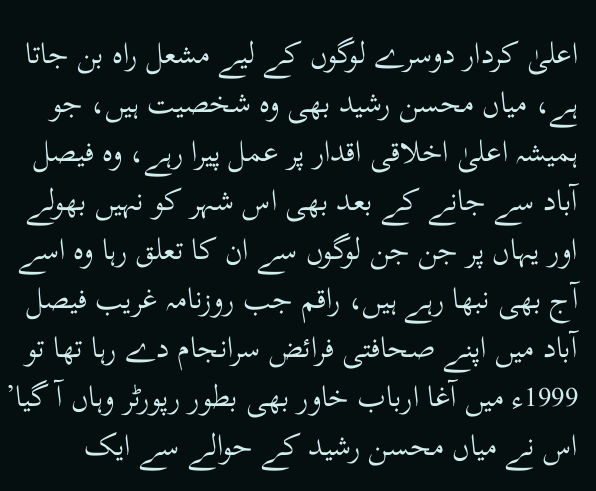اعلیٰ کردار دوسرے لوگوں کے لیے مشعل راہ بن جاتا ہے، میاں محسن رشید بھی وہ شخصیت ہیں، جو ہمیشہ اعلیٰ اخلاقی اقدار پر عمل پیرا رہے، وہ فیصل آباد سے جانے کے بعد بھی اس شہر کو نہیں بھولے اور یہاں پر جن جن لوگوں سے ان کا تعلق رہا وہ اسے آج بھی نبھا رہے ہیں، راقم جب روزنامہ غریب فیصل آباد میں اپنے صحافتی فرائض سرانجام دے رہا تھا تو 1999ء میں آغا ارباب خاور بھی بطور رپورٹر وہاں آ گیا’ اس نے میاں محسن رشید کے حوالے سے ایک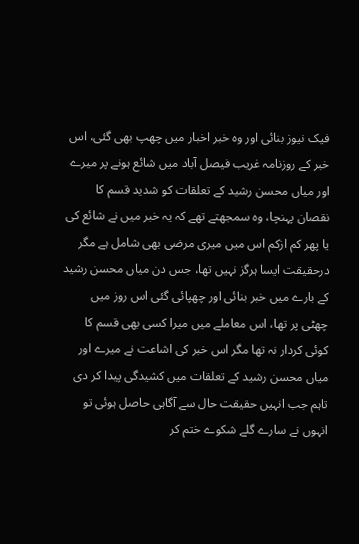فیک نیوز بنائی اور وہ خبر اخبار میں چھپ بھی گئی، اس خبر کے روزنامہ غریب فیصل آباد میں شائع ہونے پر میرے اور میاں محسن رشید کے تعلقات کو شدید قسم کا نقصان پہنچا، وہ سمجھتے تھے کہ یہ خبر میں نے شائع کی یا پھر کم ازکم اس میں میری مرضی بھی شامل ہے مگر درحقیقت ایسا ہرگز نہیں تھا، جس دن میاں محسن رشید کے بارے میں خبر بنائی اور چھپائی گئی اس روز میں چھٹی پر تھا، اس معاملے میں میرا کسی بھی قسم کا کوئی کردار نہ تھا مگر اس خبر کی اشاعت نے میرے اور میاں محسن رشید کے تعلقات میں کشیدگی پیدا کر دی تاہم جب انہیں حقیقت حال سے آگاہی حاصل ہوئی تو انہوں نے سارے گلے شکوے ختم کر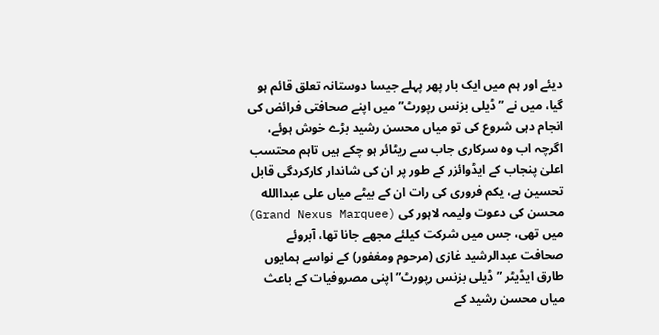دیئے اور ہم میں ایک بار پھر پہلے جیسا دوستانہ تعلق قائم ہو گیا، میں نے ”ڈیلی بزنس رپورٹ” میں اپنے صحافتی فرائض کی انجام دہی شروع کی تو میاں محسن رشید بڑے خوش ہوئے، اگرچہ اب وہ سرکاری جاب سے ریٹائر ہو چکے ہیں تاہم محتسب اعلیٰ پنجاب کے ایڈوائزر کے طور پر ان کی شاندار کارکردگی قابل تحسین ہے، یکم فروری کی رات ان کے بیٹے میاں علی عبداالله محسن کی دعوت ولیمہ لاہور کی (Grand Nexus Marquee) میں تھی، جس میں شرکت کیلئے مجھے جانا تھا، آبروئے صحافت عبدالرشید غازی (مرحوم ومغفور) کے نواسے ہمایوں طارق ایڈیٹر ”ڈیلی بزنس رپورٹ” اپنی مصروفیات کے باعث میاں محسن رشید کے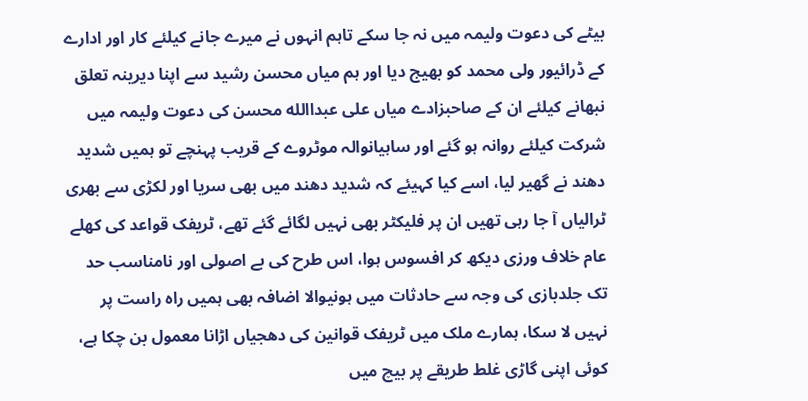بیٹے کی دعوت ولیمہ میں نہ جا سکے تاہم انہوں نے میرے جانے کیلئے کار اور ادارے کے ڈرائیور ولی محمد کو بھیج دیا اور ہم میاں محسن رشید سے اپنا دیرینہ تعلق نبھانے کیلئے ان کے صاحبزادے میاں علی عبداالله محسن کی دعوت ولیمہ میں شرکت کیلئے روانہ ہو گئے اور ساہیانوالہ موٹروے کے قریب پہنچے تو ہمیں شدید دھند نے گھیر لیا، اسے کیا کہیئے کہ شدید دھند میں بھی سریا اور لکڑی سے بھری ٹرالیاں آ جا رہی تھیں ان پر فلیکٹر بھی نہیں لگائے گئے تھے، ٹریفک قواعد کی کھلے عام خلاف ورزی دیکھ کر افسوس ہوا، اس طرح کی بے اصولی اور نامناسب حد تک جلدبازی کی وجہ سے حادثات میں ہونیوالا اضافہ بھی ہمیں راہ راست پر نہیں لا سکا، ہمارے ملک میں ٹریفک قوانین کی دھجیاں اڑانا معمول بن چکا ہے، کوئی اپنی گاڑی غلط طریقے پر بیچ میں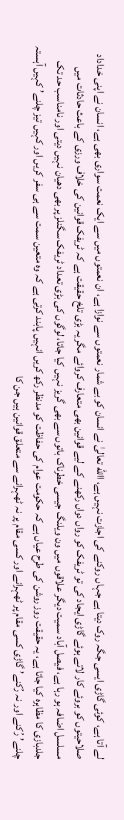لے آتا ہے، کوئی گاڑی ایسی جگہ روک دیتا ہے جہاں روکنے کی اجازت نہیں ہے، االله تعالیٰ نے انسان کو بے شمار نعمتوں سے نوازا ہے، ان نعمتوں میں سے ایک نعمت سواری بھی ہے، انسان نے اپنی خداداد صلاحیتوں کو بروئے کار لاتے ہوئے گاڑی ایجاد کی تو ٹریفک کو رواں دواں رکھنے کے لیے قوانین بھی متعارف کروائے مگر یہ بڑی تلخ حقیقت ہے کہ ٹریفک قوانین کی خلاف ورزی کے باعث حادثات میں مسلسل اضافہ ہو رہا ہے، فیصل آباد سمیت دیگر علاقوں میں ون ویلنگ جیسی خطرناک باتوں سے بھی گریز نہیں کیا جاتا، لوگوں کی بڑی تعداد ٹریفک سگنلز پر بھی دھیان نہیں دیتی اور نامناسب حد تک جلدبازی کا مظاہرہ کیا جاتا ہے، یہ حقیقت روز روشن کی طرح عیاں ہے کہ حکومت عوام کی حفاظت کو مدنظر رکھ کریں انہیں پابند کرتی ہے کہ وہ متعین سمت سے ہی سفر کریں اور کہیں تیز چلنے’ کہیں آہستہ چلنے’ رُکنے اور نہ رُکنے’ گاڑی کسی مقام پر ٹھہرانے اور کسی مقام پر نہ ٹھہرانے سے متعلق قوانین ہیں جن کا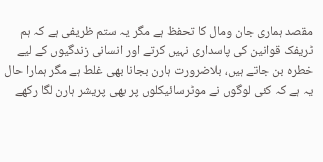مقصد ہماری جان ومال کا تحفظ ہے مگر یہ ستم ظریفی ہے کہ ہم ٹریفک قوانین کی پاسداری نہیں کرتے اور انسانی زندگیوں کے لیے خطرہ بن جاتے ہیں، بلاضرورت ہارن بجانا بھی غلط ہے مگر ہمارا حال یہ ہے کہ کئی لوگوں نے موٹرسائیکلوں پر بھی پریشر ہارن لگا رکھے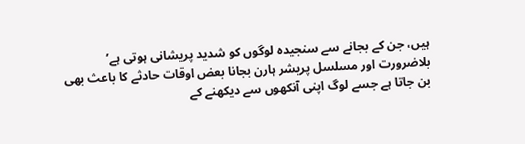ہیں، جن کے بجانے سے سنجیدہ لوگوں کو شدید پریشانی ہوتی ہے’ بلاضرورت اور مسلسل پریشر ہارن بجانا بعض اوقات حادثے کا باعث بھی بن جاتا ہے جسے لوگ اپنی آنکھوں سے دیکھنے کے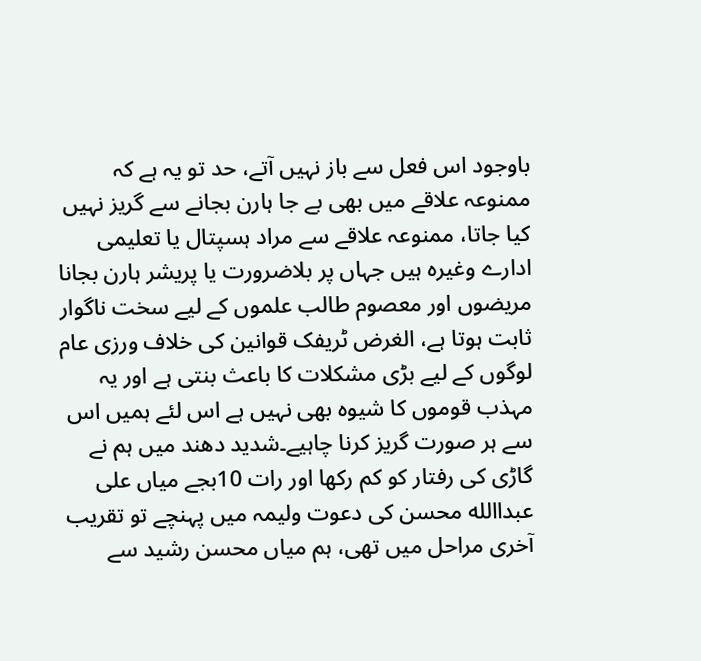باوجود اس فعل سے باز نہیں آتے، حد تو یہ ہے کہ ممنوعہ علاقے میں بھی بے جا ہارن بجانے سے گریز نہیں کیا جاتا، ممنوعہ علاقے سے مراد ہسپتال یا تعلیمی ادارے وغیرہ ہیں جہاں پر بلاضرورت یا پریشر ہارن بجانا مریضوں اور معصوم طالب علموں کے لیے سخت ناگوار ثابت ہوتا ہے، الغرض ٹریفک قوانین کی خلاف ورزی عام لوگوں کے لیے بڑی مشکلات کا باعث بنتی ہے اور یہ مہذب قوموں کا شیوہ بھی نہیں ہے اس لئے ہمیں اس سے ہر صورت گریز کرنا چاہیے۔شدید دھند میں ہم نے گاڑی کی رفتار کو کم رکھا اور رات 10بجے میاں علی عبداالله محسن کی دعوت ولیمہ میں پہنچے تو تقریب آخری مراحل میں تھی، ہم میاں محسن رشید سے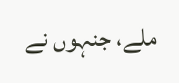ملے، جنہوں نے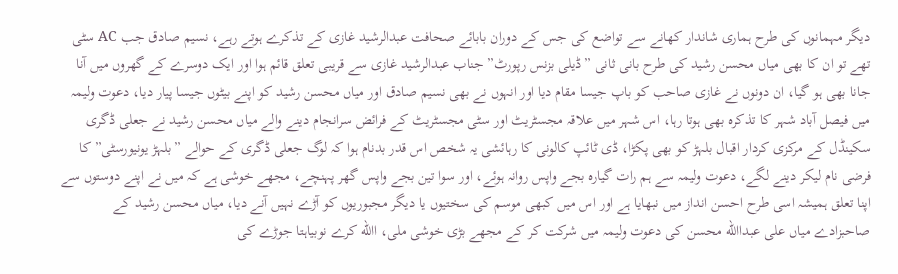دیگر مہمانوں کی طرح ہماری شاندار کھانے سے تواضع کی جس کے دوران بابائے صحافت عبدالرشید غازی کے تذکرے ہوتے رہے، نسیم صادق جب AC سٹی تھے تو ان کا بھی میاں محسن رشید کی طرح بانی ثانی ”ڈیلی بزنس رپورٹ” جناب عبدالرشید غازی سے قریبی تعلق قائم ہوا اور ایک دوسرے کے گھروں میں آنا جانا بھی ہو گیا، ان دونوں نے غازی صاحب کو باپ جیسا مقام دیا اور انہوں نے بھی نسیم صادق اور میاں محسن رشید کو اپنے بیٹوں جیسا پیار دیا، دعوت ولیمہ میں فیصل آباد شہر کا تذکرہ بھی ہوتا رہا، اس شہر میں علاقہ مجسٹریٹ اور سٹی مجسٹریٹ کے فرائض سرانجام دینے والے میاں محسن رشید نے جعلی ڈگری سکینڈل کے مرکزی کردار اقبال بلہڑ کو بھی پکڑا، ڈی ٹائپ کالونی کا رہائشی یہ شخص اس قدر بدنام ہوا کہ لوگ جعلی ڈگری کے حوالے ”بلہڑ یونیورسٹی” کا فرضی نام لیکر دینے لگے، دعوت ولیمہ سے ہم رات گیارہ بجے واپس روانہ ہوئے، اور سوا تین بجے واپس گھر پہنچے، مجھے خوشی ہے کہ میں نے اپنے دوستوں سے اپنا تعلق ہمیشہ اسی طرح احسن انداز میں نبھایا ہے اور اس میں کبھی موسم کی سختیوں یا دیگر مجبوریوں کو آڑے نہیں آنے دیا، میاں محسن رشید کے صاحبزادے میاں علی عبداالله محسن کی دعوت ولیمہ میں شرکت کر کے مجھے بڑی خوشی ملی، االله کرے نوبیاہتا جوڑے کی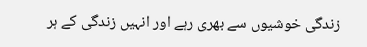زندگی خوشیوں سے بھری رہے اور انہیں زندگی کے ہر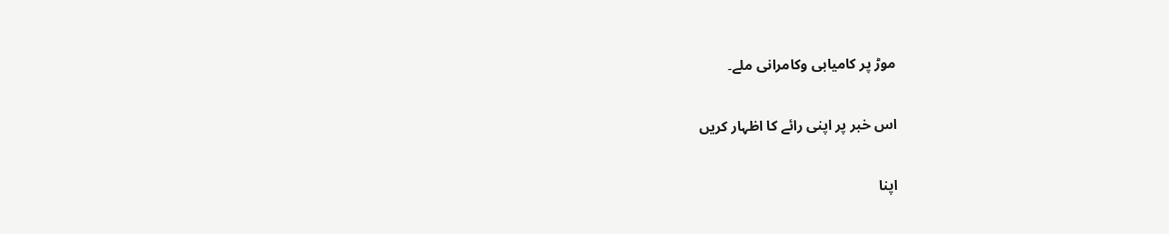موڑ پر کامیابی وکامرانی ملے۔

اس خبر پر اپنی رائے کا اظہار کریں

اپنا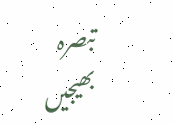تبصرہ بھیجیں